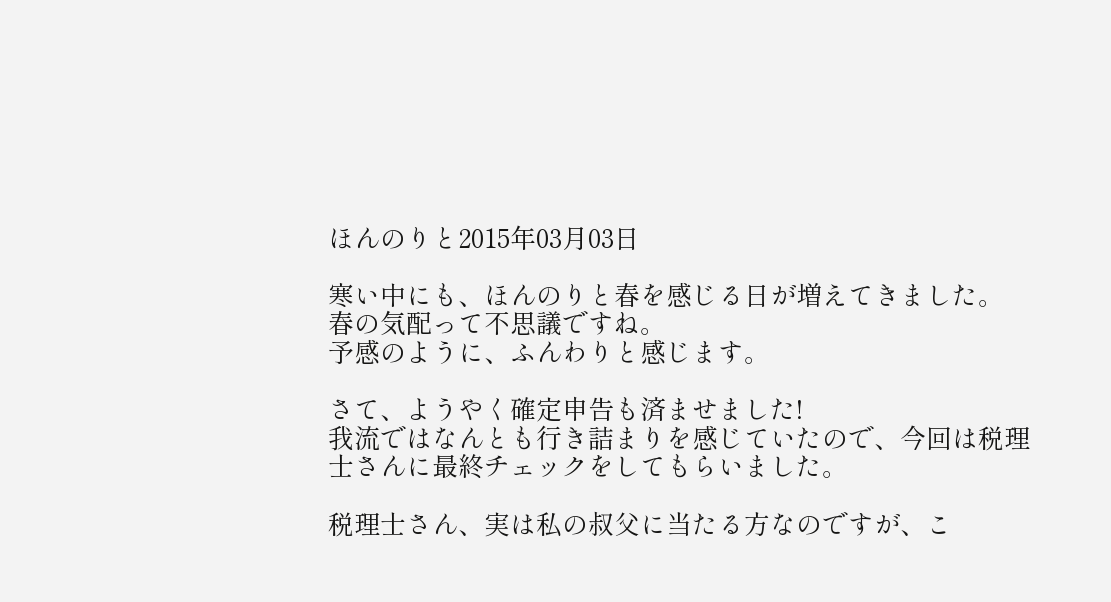ほんのりと2015年03月03日

寒い中にも、ほんのりと春を感じる日が増えてきました。
春の気配って不思議ですね。
予感のように、ふんわりと感じます。

さて、ようやく確定申告も済ませました!
我流ではなんとも行き詰まりを感じていたので、今回は税理士さんに最終チェックをしてもらいました。

税理士さん、実は私の叔父に当たる方なのですが、こ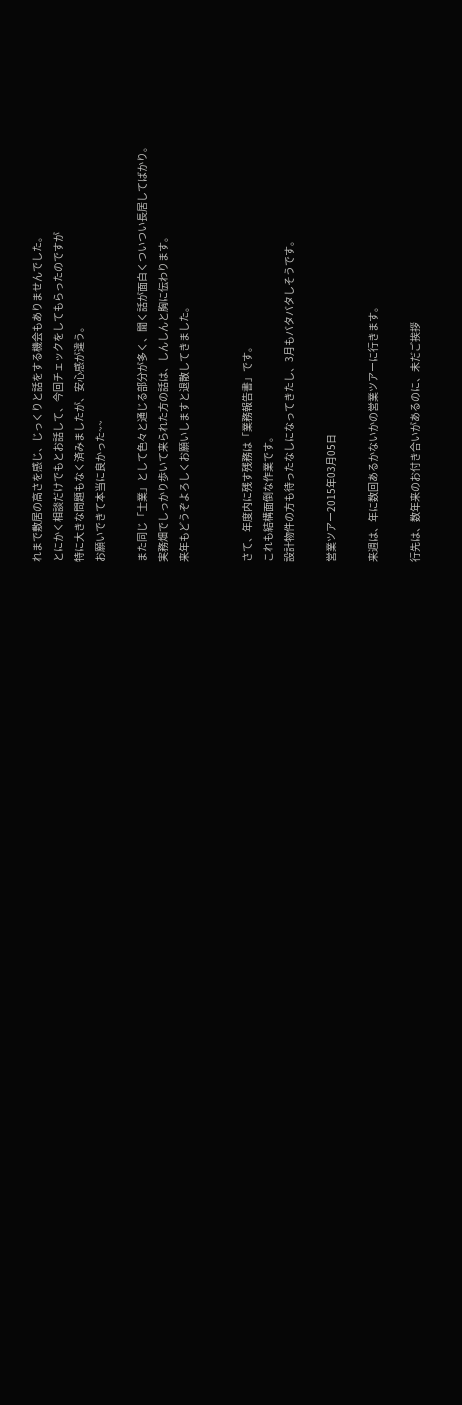れまで敷居の高さを感じ、じっくりと話をする機会もありませんでした。
とにかく相談だけでもとお話して、今回チェックをしてもらったのですが
特に大きな問題もなく済みましたが、安心感が違う。
お願いできて本当に良かった~~

また同じ「士業」として色々と通じる部分が多く、聞く話が面白くついつい長居してばかり。
実務畑でしっかり歩いて来られた方の話は、しんしんと胸に伝わります。
来年もどうぞよろしくお願いしますと退散してきました。


さて、年度内に残す残務は「業務報告書」です。
これも結構面倒な作業です。
設計物件の方も待ったなしになってきたし、3月もバタバタしそうです。

営業ツアー2015年03月05日

来週は、年に数回あるかないかの営業ツアーに行きます。

行先は、数年来のお付き合いがあるのに、未だご挨拶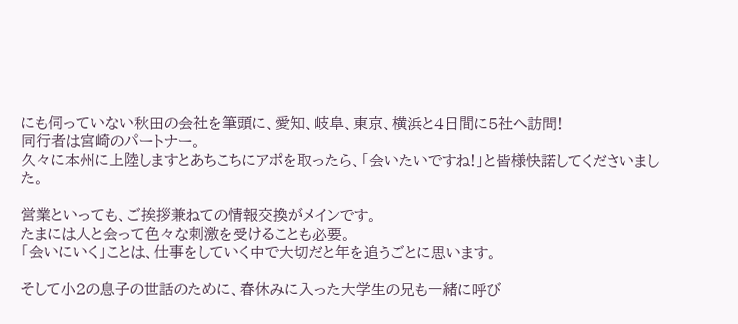にも伺っていない秋田の会社を筆頭に、愛知、岐阜、東京、横浜と4日間に5社へ訪問!
同行者は宮崎のパートナー。
久々に本州に上陸しますとあちこちにアポを取ったら、「会いたいですね!」と皆様快諾してくださいました。

営業といっても、ご挨拶兼ねての情報交換がメインです。
たまには人と会って色々な刺激を受けることも必要。
「会いにいく」ことは、仕事をしていく中で大切だと年を追うごとに思います。

そして小2の息子の世話のために、春休みに入った大学生の兄も一緒に呼び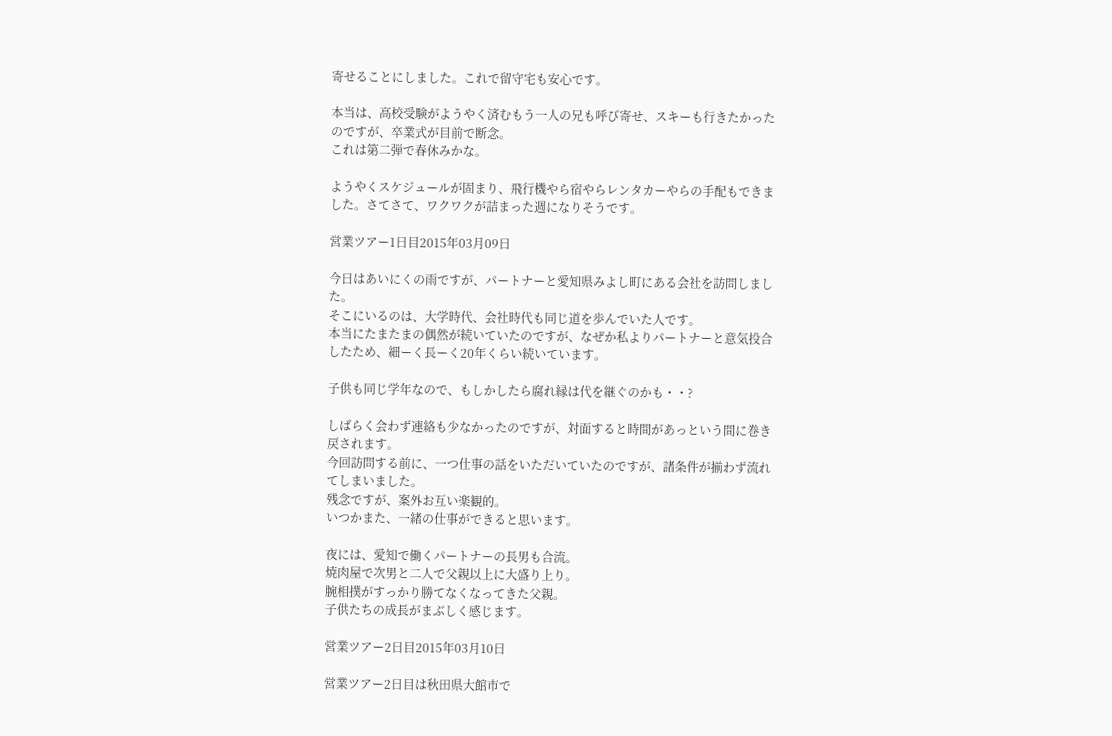寄せることにしました。これで留守宅も安心です。

本当は、高校受験がようやく済むもう一人の兄も呼び寄せ、スキーも行きたかったのですが、卒業式が目前で断念。
これは第二弾で春休みかな。

ようやくスケジュールが固まり、飛行機やら宿やらレンタカーやらの手配もできました。さてさて、ワクワクが詰まった週になりそうです。

営業ツアー1日目2015年03月09日

今日はあいにくの雨ですが、パートナーと愛知県みよし町にある会社を訪問しました。
そこにいるのは、大学時代、会社時代も同じ道を歩んでいた人です。
本当にたまたまの偶然が続いていたのですが、なぜか私よりパートナーと意気投合したため、細ーく長ーく20年くらい続いています。

子供も同じ学年なので、もしかしたら腐れ縁は代を継ぐのかも・・?

しばらく会わず連絡も少なかったのですが、対面すると時間があっという間に巻き戻されます。
今回訪問する前に、一つ仕事の話をいただいていたのですが、諸条件が揃わず流れてしまいました。
残念ですが、案外お互い楽観的。
いつかまた、一緒の仕事ができると思います。

夜には、愛知で働くパートナーの長男も合流。
焼肉屋で次男と二人で父親以上に大盛り上り。
腕相撲がすっかり勝てなくなってきた父親。
子供たちの成長がまぶしく感じます。

営業ツアー2日目2015年03月10日

営業ツアー2日目は秋田県大館市で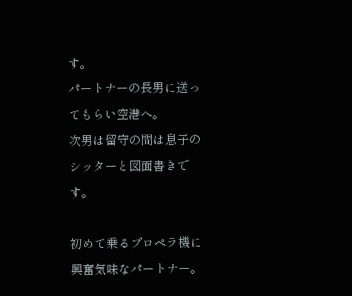す。
パートナーの長男に送ってもらい空港へ。
次男は留守の間は息子のシッターと図面書きです。

初めて乗るプロペラ機に興奮気味なパートナー。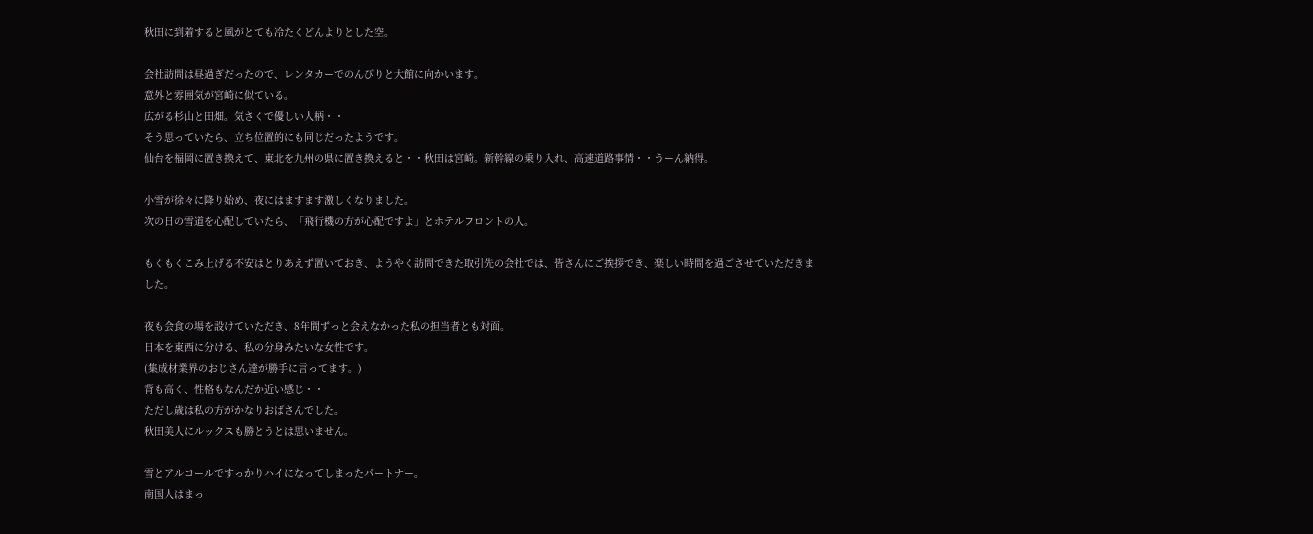秋田に到着すると風がとても冷たくどんよりとした空。

会社訪問は昼過ぎだったので、レンタカーでのんびりと大館に向かいます。
意外と雰囲気が宮崎に似ている。
広がる杉山と田畑。気さくで優しい人柄・・
そう思っていたら、立ち位置的にも同じだったようです。
仙台を福岡に置き換えて、東北を九州の県に置き換えると・・秋田は宮崎。新幹線の乗り入れ、高速道路事情・・うーん納得。

小雪が徐々に降り始め、夜にはますます激しくなりました。
次の日の雪道を心配していたら、「飛行機の方が心配ですよ」とホテルフロントの人。

もくもくこみ上げる不安はとりあえず置いておき、ようやく訪問できた取引先の会社では、皆さんにご挨拶でき、楽しい時間を過ごさせていただきました。

夜も会食の場を設けていただき、8年間ずっと会えなかった私の担当者とも対面。
日本を東西に分ける、私の分身みたいな女性です。
(集成材業界のおじさん達が勝手に言ってます。)
背も高く、性格もなんだか近い感じ・・
ただし歳は私の方がかなりおばさんでした。
秋田美人にルックスも勝とうとは思いません。

雪とアルコールですっかりハイになってしまったパートナー。
南国人はまっ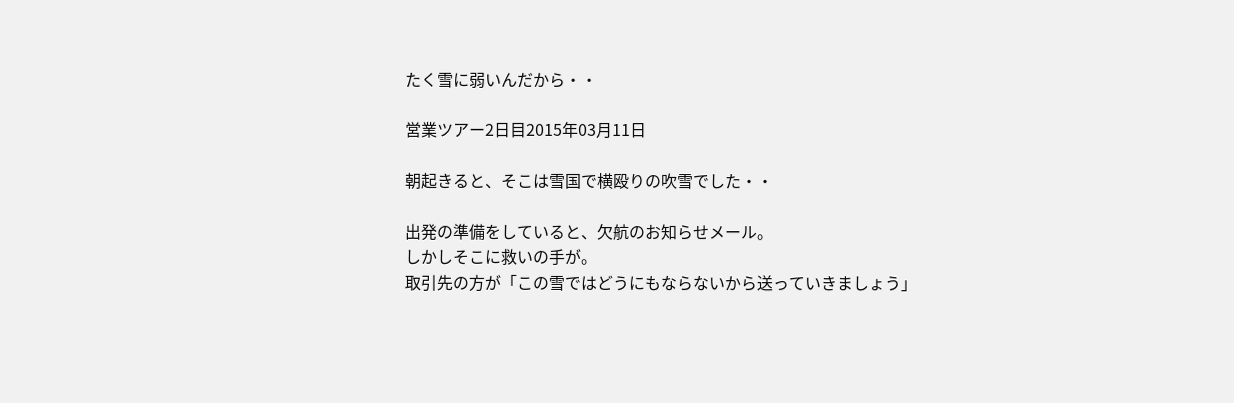たく雪に弱いんだから・・

営業ツアー2日目2015年03月11日

朝起きると、そこは雪国で横殴りの吹雪でした・・

出発の準備をしていると、欠航のお知らせメール。
しかしそこに救いの手が。
取引先の方が「この雪ではどうにもならないから送っていきましょう」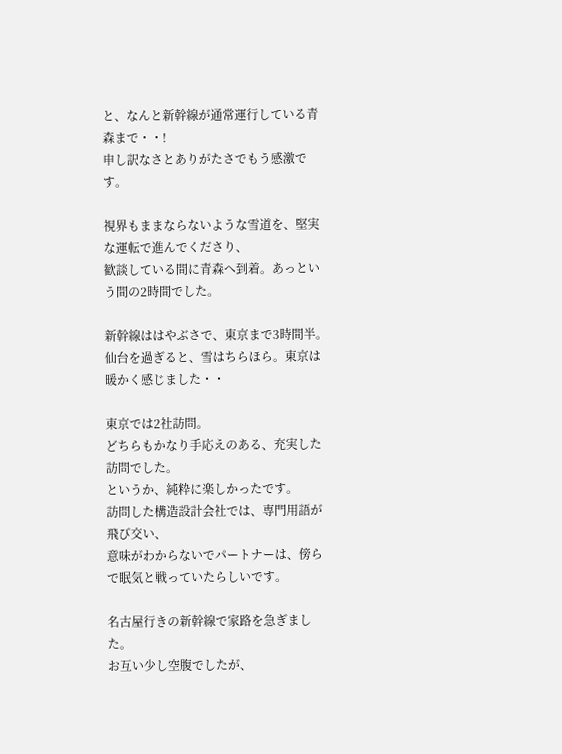と、なんと新幹線が通常運行している青森まで・・!
申し訳なさとありがたさでもう感激です。

視界もままならないような雪道を、堅実な運転で進んでくださり、
歓談している間に青森へ到着。あっという間の2時間でした。

新幹線ははやぶさで、東京まで3時間半。
仙台を過ぎると、雪はちらほら。東京は暖かく感じました・・

東京では2社訪問。
どちらもかなり手応えのある、充実した訪問でした。
というか、純粋に楽しかったです。
訪問した構造設計会社では、専門用語が飛び交い、
意味がわからないでパートナーは、傍らで眠気と戦っていたらしいです。

名古屋行きの新幹線で家路を急ぎました。
お互い少し空腹でしたが、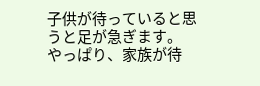子供が待っていると思うと足が急ぎます。
やっぱり、家族が待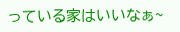っている家はいいなぁ~